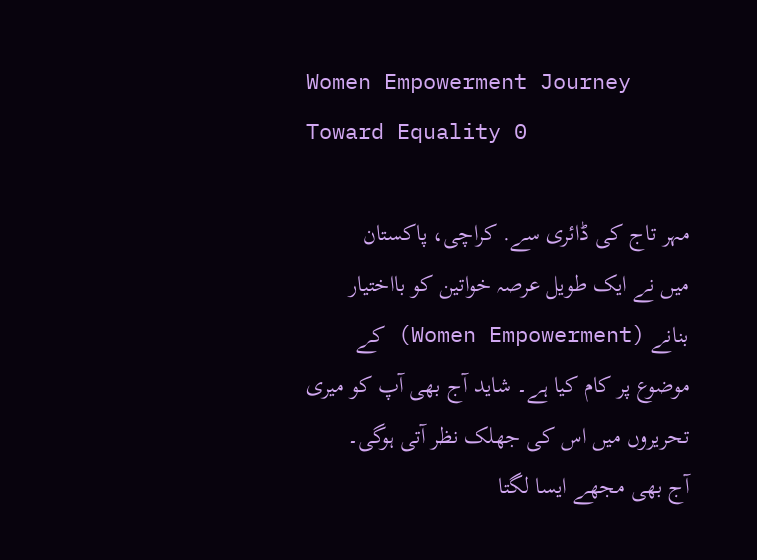Women Empowerment Journey Toward Equality 0

مہر تاج کی ڈائری سے. کراچی، پاکستان
میں نے ایک طویل عرصہ خواتین کو بااختیار بنانے (Women Empowerment) کے موضوع پر کام کیا ہے۔ شاید آج بھی آپ کو میری تحریروں میں اس کی جھلک نظر آتی ہوگی۔
آج بھی مجھے ایسا لگتا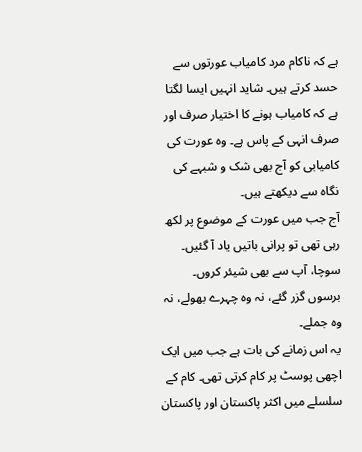ہے کہ ناکام مرد کامیاب عورتوں سے حسد کرتے ہیں۔ شاید انہیں ایسا لگتا ہے کہ کامیاب ہونے کا اختیار صرف اور صرف انہی کے پاس ہے۔ وہ عورت کی کامیابی کو آج بھی شک و شبہے کی نگاہ سے دیکھتے ہیں۔
آج جب میں عورت کے موضوع پر لکھ رہی تھی تو پرانی باتیں یاد آ گئیں۔ سوچا، آپ سے بھی شیئر کروں۔
برسوں گزر گئے، نہ وہ چہرے بھولے، نہ وہ جملے۔
یہ اس زمانے کی بات ہے جب میں ایک اچھی پوسٹ پر کام کرتی تھی۔ کام کے سلسلے میں اکثر پاکستان اور پاکستان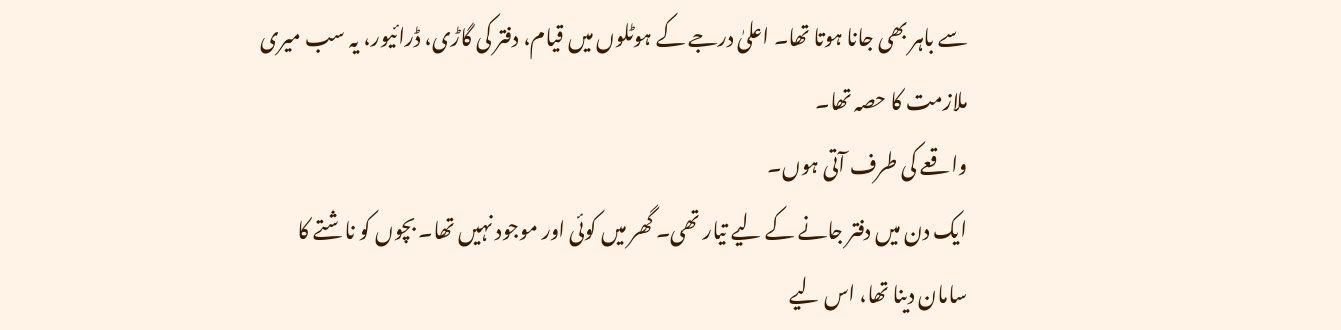سے باہر بھی جانا ہوتا تھا۔ اعلیٰ درجے کے ہوٹلوں میں قیام، دفتر کی گاڑی، ڈرائیور، یہ سب میری ملازمت کا حصہ تھا۔
واقعے کی طرف آتی ہوں۔
ایک دن میں دفتر جانے کے لیے تیار تھی۔ گھر میں کوئی اور موجود نہیں تھا۔ بچوں کو ناشتے کا سامان دینا تھا، اس لیے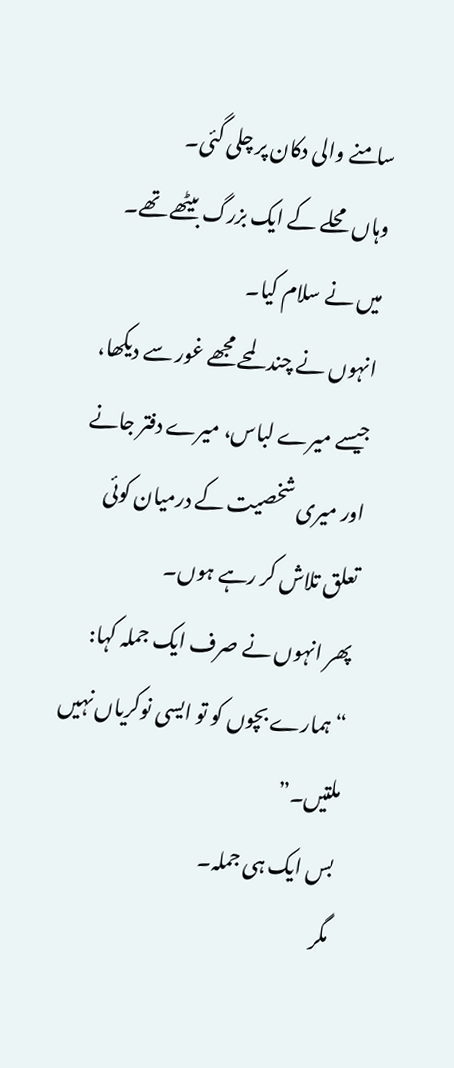سامنے والی دکان پر چلی گئی۔
وہاں محلے کے ایک بزرگ بیٹھے تھے۔ میں نے سلام کیا۔
انہوں نے چند لمحے مجھے غور سے دیکھا، جیسے میرے لباس، میرے دفتر جانے اور میری شخصیت کے درمیان کوئی تعلق تلاش کر رہے ہوں۔
پھر انہوں نے صرف ایک جملہ کہا:
“ہمارے بچوں کو تو ایسی نوکریاں نہیں ملتیں۔”
بس ایک ہی جملہ۔
مگر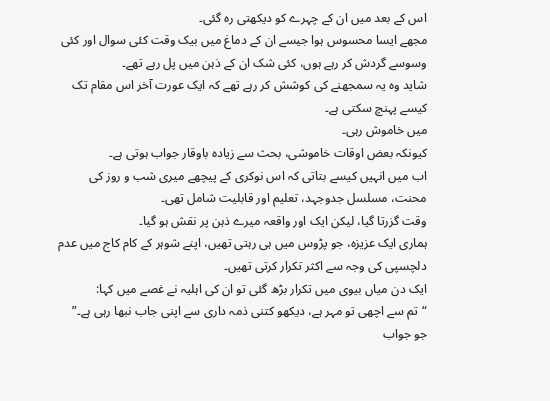اس کے بعد میں ان کے چہرے کو دیکھتی رہ گئی۔
مجھے ایسا محسوس ہوا جیسے ان کے دماغ میں بیک وقت کئی سوال اور کئی وسوسے گردش کر رہے ہوں، کئی شک ان کے ذہن میں پل رہے تھے۔
شاید وہ یہ سمجھنے کی کوشش کر رہے تھے کہ ایک عورت آخر اس مقام تک کیسے پہنچ سکتی ہے۔
میں خاموش رہی۔
کیونکہ بعض اوقات خاموشی، بحث سے زیادہ باوقار جواب ہوتی ہے۔
اب میں انہیں کیسے بتاتی کہ اس نوکری کے پیچھے میری شب و روز کی محنت، مسلسل جدوجہد، تعلیم اور قابلیت شامل تھی۔
وقت گزرتا گیا، لیکن ایک اور واقعہ میرے ذہن پر نقش ہو گیا۔
ہماری ایک عزیزہ، جو پڑوس میں ہی رہتی تھیں، اپنے شوہر کے کام کاج میں عدم دلچسپی کی وجہ سے اکثر تکرار کرتی تھیں۔
ایک دن میاں بیوی میں تکرار بڑھ گئی تو ان کی اہلیہ نے غصے میں کہا:
“تم سے اچھی تو مہر ہے، دیکھو کتنی ذمہ داری سے اپنی جاب نبھا رہی ہے۔”
جو جواب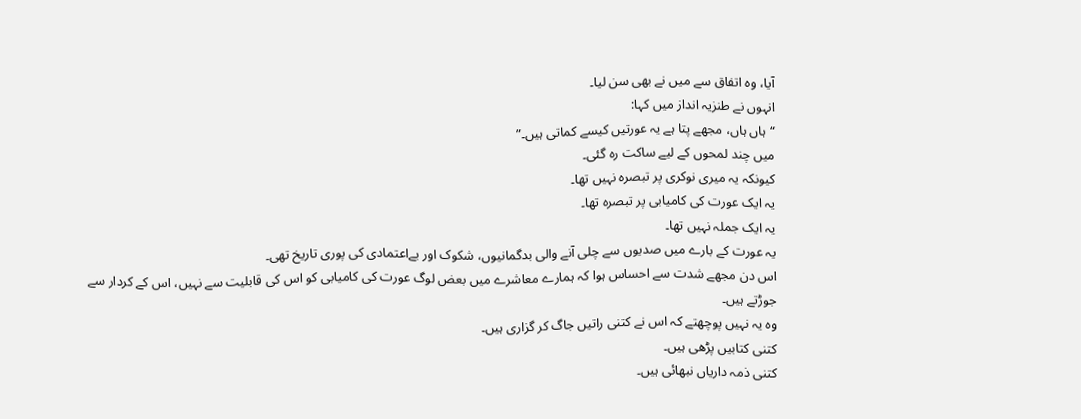آیا، وہ اتفاق سے میں نے بھی سن لیا۔
انہوں نے طنزیہ انداز میں کہا:
“ہاں ہاں، مجھے پتا ہے یہ عورتیں کیسے کماتی ہیں۔”
میں چند لمحوں کے لیے ساکت رہ گئی۔
کیونکہ یہ میری نوکری پر تبصرہ نہیں تھا۔
یہ ایک عورت کی کامیابی پر تبصرہ تھا۔
یہ ایک جملہ نہیں تھا۔
یہ عورت کے بارے میں صدیوں سے چلی آنے والی بدگمانیوں، شکوک اور بےاعتمادی کی پوری تاریخ تھی۔
اس دن مجھے شدت سے احساس ہوا کہ ہمارے معاشرے میں بعض لوگ عورت کی کامیابی کو اس کی قابلیت سے نہیں، اس کے کردار سے جوڑتے ہیں۔
وہ یہ نہیں پوچھتے کہ اس نے کتنی راتیں جاگ کر گزاری ہیں۔
کتنی کتابیں پڑھی ہیں۔
کتنی ذمہ داریاں نبھائی ہیں۔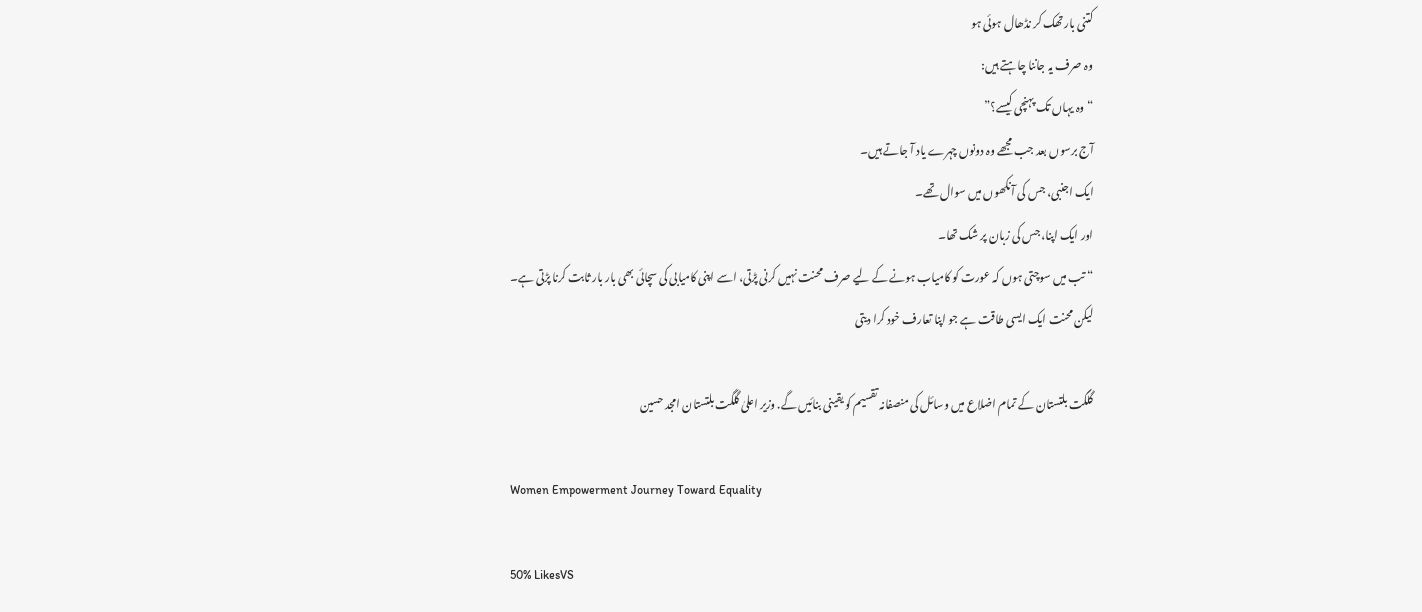کتنی بار تھک کر نڈھال ہوئی ہو
وہ صرف یہ جاننا چاہتے ہیں:
“وہ یہاں تک پہنچی کیسے؟”
آج برسوں بعد جب مجھے وہ دونوں چہرے یاد آ جاتے ہیں۔
ایک اجنبی، جس کی آنکھوں میں سوال تھے۔
اور ایک اپنا، جس کی زبان پر شک تھا۔
“تب میں سوچتی ہوں کہ عورت کو کامیاب ہونے کے لیے صرف محنت نہیں کرنی پڑتی، اسے اپنی کامیابی کی سچائی بھی بار بار ثابت کرنا پڑتی ہے۔
لیکن محنت ایک ایسی طاقت ہے جو اپنا تعارف خود کرا دیتی

گلگت بلتستان کے تمام اضلاع میں وسائل کی منصفانہ تقسیم کو یقینی بنائیں گے. وزیر اعلیٰ گلگت بلتستان امجد حسین

Women Empowerment Journey Toward Equality

50% LikesVS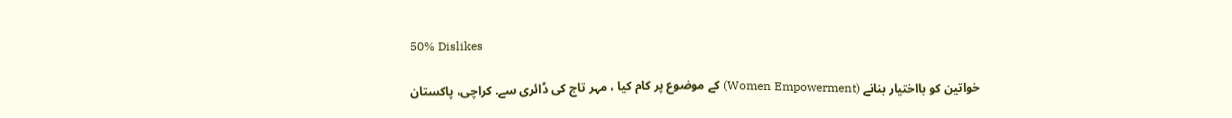50% Dislikes

خواتین کو بااختیار بنانے (Women Empowerment) کے موضوع پر کام کیا ، مہر تاج کی ڈائری سے. کراچی، پاکستان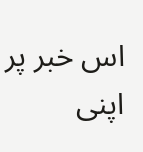اس خبر پر اپنی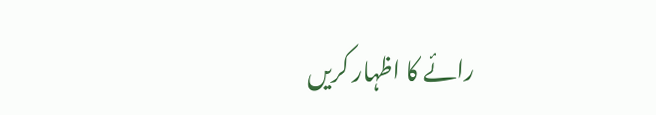رائے کا اظہار کریں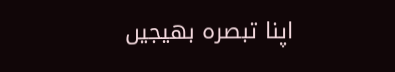اپنا تبصرہ بھیجیں